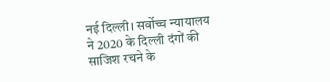नई दिल्ली। सर्वोच्च न्यायालय ने 2020 के दिल्ली दंगों की साजिश रचने के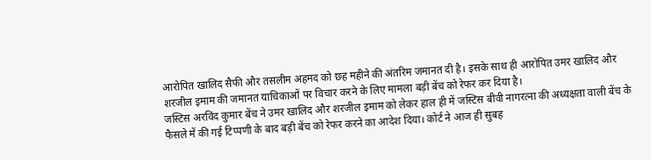आरोपित खालिद सैफी और तसलीम अहमद को छह महीने की अंतरिम जमानत दी है। इसके साथ ही आरोपित उमर खालिद और शरजील इमाम की जमानत याचिकाओं पर विचार करने के लिए मामला बड़ी बेंच को रेफर कर दिया है।
जस्टिस अरविंद कुमार बेंच ने उमर खालिद और शरजील इमाम को लेकर हाल ही में जस्टिस बीवी नागरत्ना की अध्यक्षता वाली बेंच के फैसले में की गई टिप्पणी के बाद बड़ी बेंच को रेफर करने का आदेश दिया। कोर्ट ने आज ही सुबह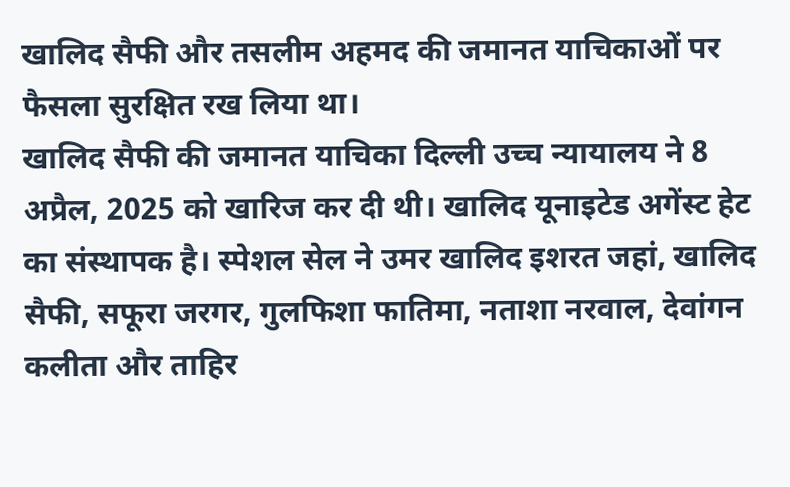खालिद सैफी और तसलीम अहमद की जमानत याचिकाओं पर फैसला सुरक्षित रख लिया था।
खालिद सैफी की जमानत याचिका दिल्ली उच्च न्यायालय ने 8 अप्रैल, 2025 को खारिज कर दी थी। खालिद यूनाइटेड अगेंस्ट हेट का संस्थापक है। स्पेशल सेल ने उमर खालिद इशरत जहां, खालिद सैफी, सफूरा जरगर, गुलफिशा फातिमा, नताशा नरवाल, देवांगन कलीता और ताहिर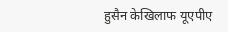हुसैन केखिलाफ यूएपीए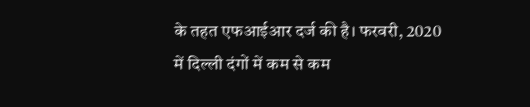के तहत एफआईआर दर्ज की है। फरवरी, 2020 में दिल्ली दंगों में कम से कम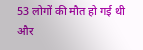53 लोगों की मौत हो गई थी और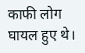काफी लोग घायल हुए थे।